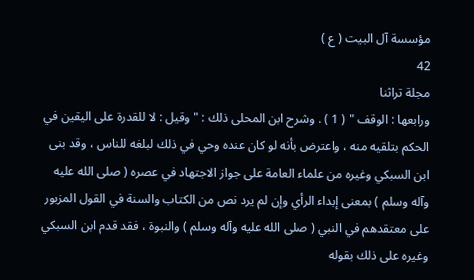مؤسسة آل البيت ( ع )
42
مجلة تراثنا
ورابعها : الوقف " ( 1 ) . وشرح ابن المحلى ذلك : " وقيل : لا للقدرة على اليقين في الحكم بتلقيه منه ، واعترض بأنه لو كان عنده وحي في ذلك لبلغه للناس ، وقد بنى ابن السبكي وغيره من علماء العامة على جواز الاجتهاد في عصره ( صلى الله عليه وآله وسلم ) بمعنى إبداء الرأي وإن لم يرد نص من الكتاب والسنة في القول المزبور على معتقدهم في النبي ( صلى الله عليه وآله وسلم ) والنبوة ، فقد قدم ابن السبكي وغيره على ذلك بقوله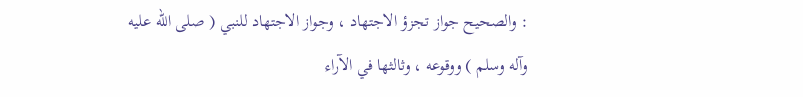: والصحيح جواز تجزؤ الاجتهاد ، وجواز الاجتهاد للنبي ( صلى الله عليه وآله وسلم ) ووقوعه ، وثالثها في الآراء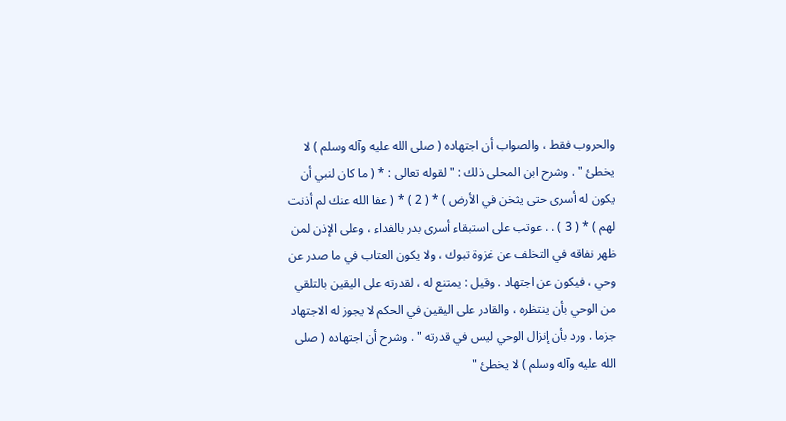والحروب فقط ، والصواب أن اجتهاده ( صلى الله عليه وآله وسلم ) لا يخطئ " . وشرح ابن المحلى ذلك : " لقوله تعالى : * ( ما كان لنبي أن يكون له أسرى حتى يثخن في الأرض ) * ( 2 ) * ( عفا الله عنك لم أذنت لهم ) * ( 3 ) . . عوتب على استبقاء أسرى بدر بالفداء ، وعلى الإذن لمن ظهر نفاقه في التخلف عن غزوة تبوك ، ولا يكون العتاب في ما صدر عن وحي ، فيكون عن اجتهاد . وقيل : يمتنع له ، لقدرته على اليقين بالتلقي من الوحي بأن ينتظره ، والقادر على اليقين في الحكم لا يجوز له الاجتهاد جزما . ورد بأن إنزال الوحي ليس في قدرته " . وشرح أن اجتهاده ( صلى الله عليه وآله وسلم ) لا يخطئ "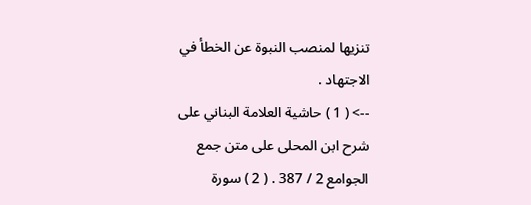تنزيها لمنصب النبوة عن الخطأ في الاجتهاد .
--> ( 1 ) حاشية العلامة البناني على شرح ابن المحلى على متن جمع الجوامع 2 / 387 . ( 2 ) سورة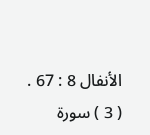الأنفال 8 : 67 . ( 3 ) سورة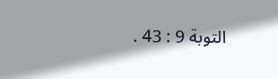التوبة 9 : 43 .